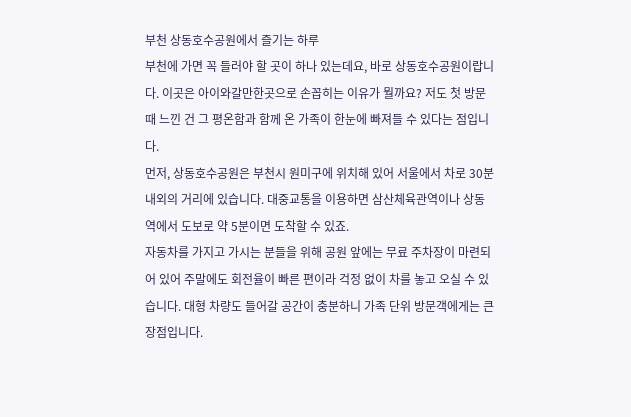부천 상동호수공원에서 즐기는 하루
부천에 가면 꼭 들러야 할 곳이 하나 있는데요, 바로 상동호수공원이랍니다. 이곳은 아이와갈만한곳으로 손꼽히는 이유가 뭘까요? 저도 첫 방문 때 느낀 건 그 평온함과 함께 온 가족이 한눈에 빠져들 수 있다는 점입니다.
먼저, 상동호수공원은 부천시 원미구에 위치해 있어 서울에서 차로 30분 내외의 거리에 있습니다. 대중교통을 이용하면 삼산체육관역이나 상동역에서 도보로 약 5분이면 도착할 수 있죠.
자동차를 가지고 가시는 분들을 위해 공원 앞에는 무료 주차장이 마련되어 있어 주말에도 회전율이 빠른 편이라 걱정 없이 차를 놓고 오실 수 있습니다. 대형 차량도 들어갈 공간이 충분하니 가족 단위 방문객에게는 큰 장점입니다.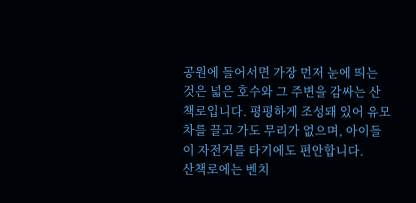공원에 들어서면 가장 먼저 눈에 띄는 것은 넓은 호수와 그 주변을 감싸는 산책로입니다. 평평하게 조성돼 있어 유모차를 끌고 가도 무리가 없으며, 아이들이 자전거를 타기에도 편안합니다.
산책로에는 벤치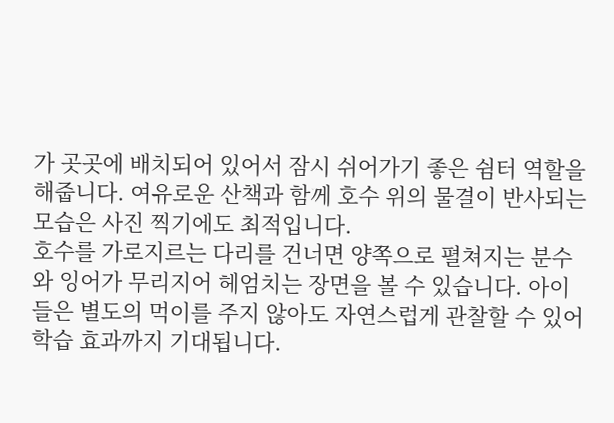가 곳곳에 배치되어 있어서 잠시 쉬어가기 좋은 쉼터 역할을 해줍니다. 여유로운 산책과 함께 호수 위의 물결이 반사되는 모습은 사진 찍기에도 최적입니다.
호수를 가로지르는 다리를 건너면 양쪽으로 펼쳐지는 분수와 잉어가 무리지어 헤엄치는 장면을 볼 수 있습니다. 아이들은 별도의 먹이를 주지 않아도 자연스럽게 관찰할 수 있어 학습 효과까지 기대됩니다.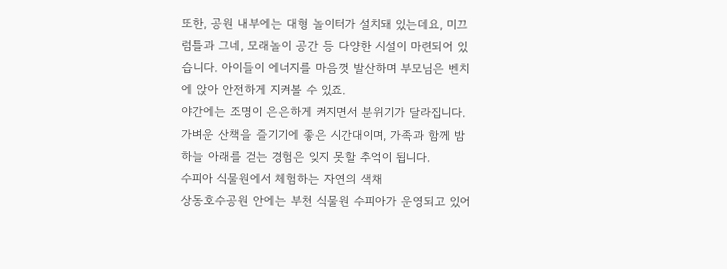또한, 공원 내부에는 대형 놀이터가 설치돼 있는데요, 미끄럼틀과 그네, 모래놀이 공간 등 다양한 시설이 마련되어 있습니다. 아이들이 에너지를 마음껏 발산하며 부모님은 벤치에 앉아 안전하게 지켜볼 수 있죠.
야간에는 조명이 은은하게 켜지면서 분위기가 달라집니다. 가벼운 산책을 즐기기에 좋은 시간대이며, 가족과 함께 밤하늘 아래를 걷는 경험은 잊지 못할 추억이 됩니다.
수피아 식물원에서 체험하는 자연의 색채
상동호수공원 안에는 부천 식물원 수피아가 운영되고 있어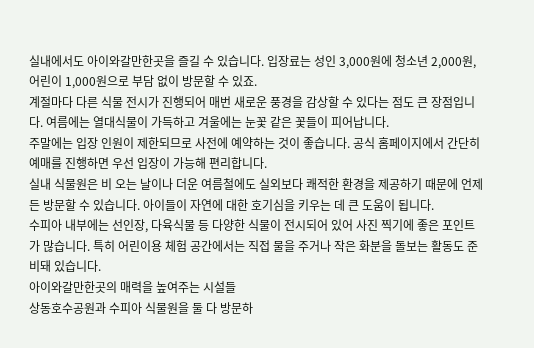실내에서도 아이와갈만한곳을 즐길 수 있습니다. 입장료는 성인 3,000원에 청소년 2,000원, 어린이 1,000원으로 부담 없이 방문할 수 있죠.
계절마다 다른 식물 전시가 진행되어 매번 새로운 풍경을 감상할 수 있다는 점도 큰 장점입니다. 여름에는 열대식물이 가득하고 겨울에는 눈꽃 같은 꽃들이 피어납니다.
주말에는 입장 인원이 제한되므로 사전에 예약하는 것이 좋습니다. 공식 홈페이지에서 간단히 예매를 진행하면 우선 입장이 가능해 편리합니다.
실내 식물원은 비 오는 날이나 더운 여름철에도 실외보다 쾌적한 환경을 제공하기 때문에 언제든 방문할 수 있습니다. 아이들이 자연에 대한 호기심을 키우는 데 큰 도움이 됩니다.
수피아 내부에는 선인장, 다육식물 등 다양한 식물이 전시되어 있어 사진 찍기에 좋은 포인트가 많습니다. 특히 어린이용 체험 공간에서는 직접 물을 주거나 작은 화분을 돌보는 활동도 준비돼 있습니다.
아이와갈만한곳의 매력을 높여주는 시설들
상동호수공원과 수피아 식물원을 둘 다 방문하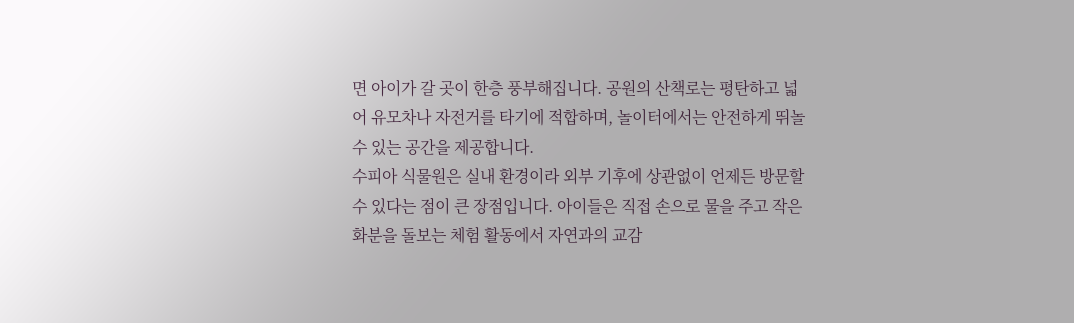면 아이가 갈 곳이 한층 풍부해집니다. 공원의 산책로는 평탄하고 넓어 유모차나 자전거를 타기에 적합하며, 놀이터에서는 안전하게 뛰놀 수 있는 공간을 제공합니다.
수피아 식물원은 실내 환경이라 외부 기후에 상관없이 언제든 방문할 수 있다는 점이 큰 장점입니다. 아이들은 직접 손으로 물을 주고 작은 화분을 돌보는 체험 활동에서 자연과의 교감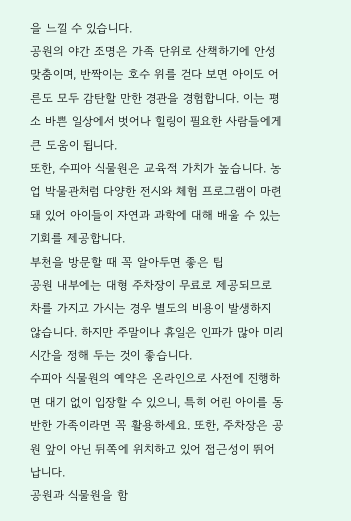을 느낄 수 있습니다.
공원의 야간 조명은 가족 단위로 산책하기에 안성맞춤이며, 반짝이는 호수 위를 걷다 보면 아이도 어른도 모두 감탄할 만한 경관을 경험합니다. 이는 평소 바쁜 일상에서 벗어나 힐링이 필요한 사람들에게 큰 도움이 됩니다.
또한, 수피아 식물원은 교육적 가치가 높습니다. 농업 박물관처럼 다양한 전시와 체험 프로그램이 마련돼 있어 아이들이 자연과 과학에 대해 배울 수 있는 기회를 제공합니다.
부천을 방문할 때 꼭 알아두면 좋은 팁
공원 내부에는 대형 주차장이 무료로 제공되므로 차를 가지고 가시는 경우 별도의 비용이 발생하지 않습니다. 하지만 주말이나 휴일은 인파가 많아 미리 시간을 정해 두는 것이 좋습니다.
수피아 식물원의 예약은 온라인으로 사전에 진행하면 대기 없이 입장할 수 있으니, 특히 어린 아이를 동반한 가족이라면 꼭 활용하세요. 또한, 주차장은 공원 앞이 아닌 뒤쪽에 위치하고 있어 접근성이 뛰어납니다.
공원과 식물원을 함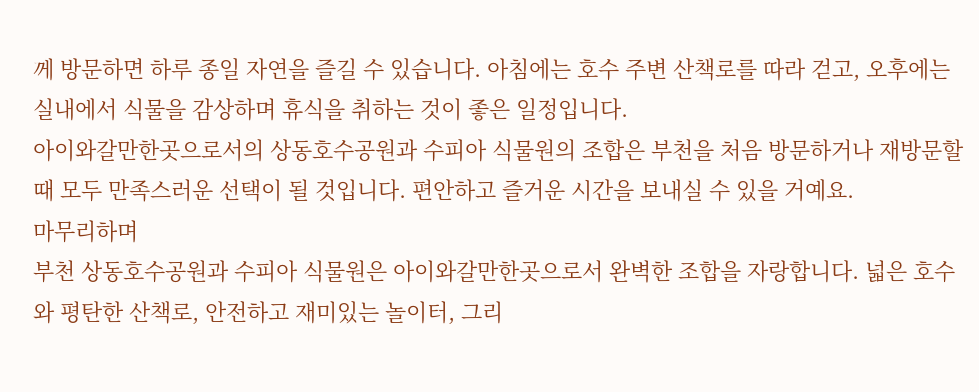께 방문하면 하루 종일 자연을 즐길 수 있습니다. 아침에는 호수 주변 산책로를 따라 걷고, 오후에는 실내에서 식물을 감상하며 휴식을 취하는 것이 좋은 일정입니다.
아이와갈만한곳으로서의 상동호수공원과 수피아 식물원의 조합은 부천을 처음 방문하거나 재방문할 때 모두 만족스러운 선택이 될 것입니다. 편안하고 즐거운 시간을 보내실 수 있을 거예요.
마무리하며
부천 상동호수공원과 수피아 식물원은 아이와갈만한곳으로서 완벽한 조합을 자랑합니다. 넓은 호수와 평탄한 산책로, 안전하고 재미있는 놀이터, 그리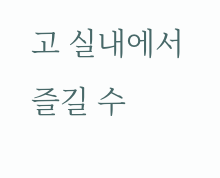고 실내에서 즐길 수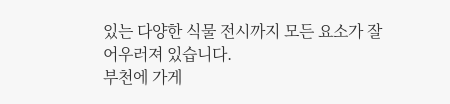있는 다양한 식물 전시까지 모든 요소가 잘 어우러져 있습니다.
부천에 가게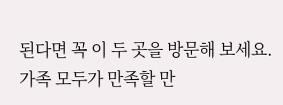된다면 꼭 이 두 곳을 방문해 보세요. 가족 모두가 만족할 만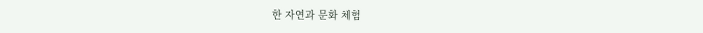한 자연과 문화 체험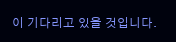이 기다리고 있을 것입니다.